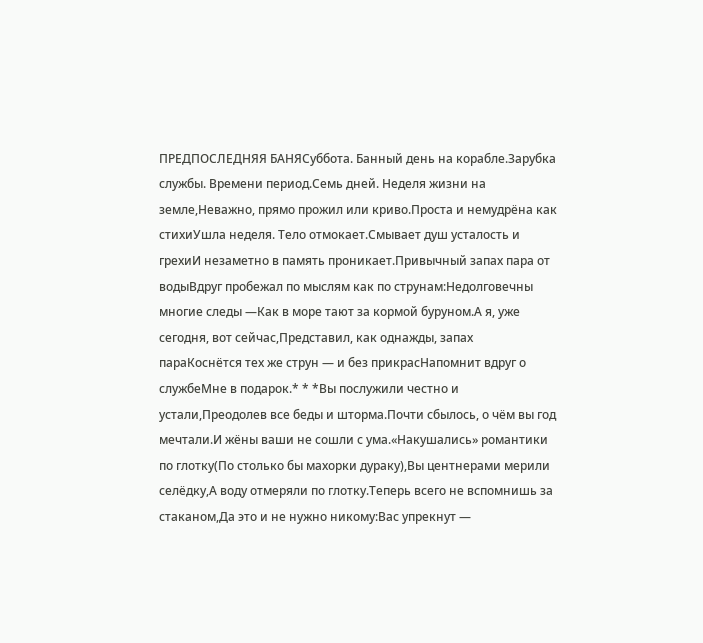ПРЕДПОСЛЕДНЯЯ БАНЯСуббота. Банный день на корабле.Зарубка службы. Времени период.Семь дней. Неделя жизни на земле,Неважно, прямо прожил или криво.Проста и немудрёна как стихиУшла неделя. Тело отмокает.Смывает душ усталость и грехиИ незаметно в память проникает.Привычный запах пара от водыВдруг пробежал по мыслям как по струнам:Недолговечны многие следы —Как в море тают за кормой буруном.А я, уже сегодня, вот сейчас,Представил, как однажды, запах параКоснётся тех же струн — и без прикрасНапомнит вдруг о службеМне в подарок.* * *Вы послужили честно и устали,Преодолев все беды и шторма.Почти сбылось, о чём вы год мечтали.И жёны ваши не сошли с ума.«Накушались» романтики по глотку(По столько бы махорки дураку),Вы центнерами мерили селёдку,А воду отмеряли по глотку.Теперь всего не вспомнишь за стаканом,Да это и не нужно никому:Вас упрекнут —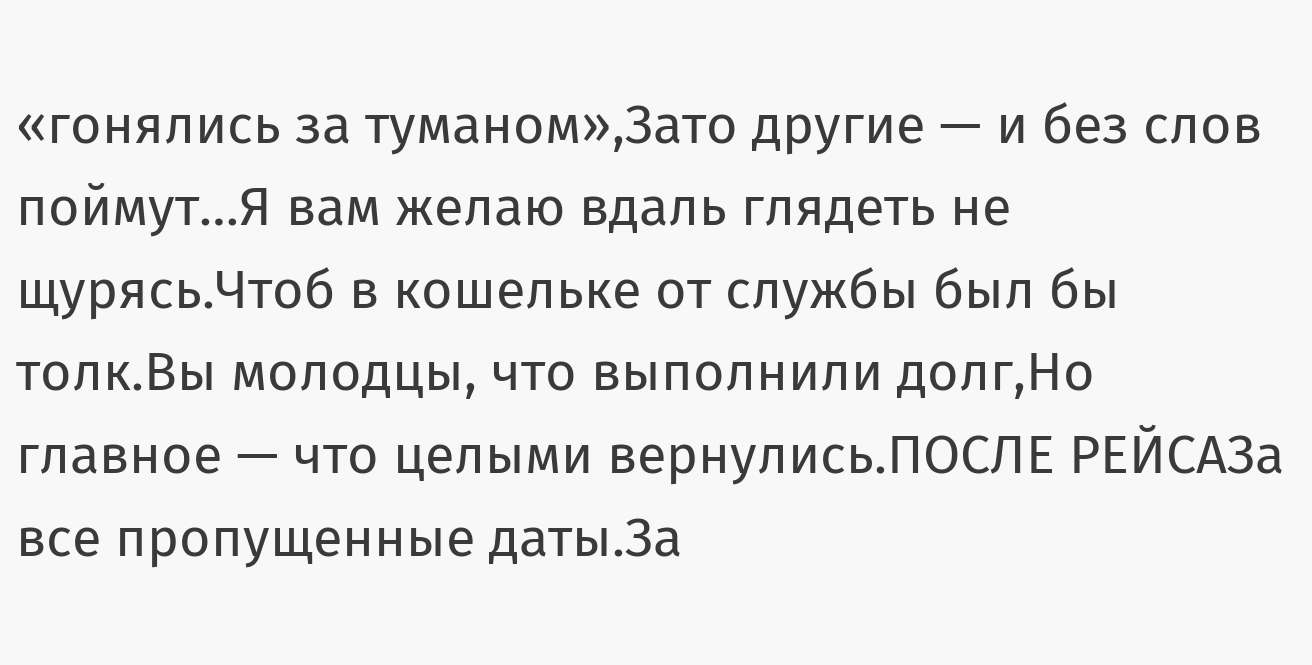«гонялись за туманом»,Зато другие — и без слов поймут…Я вам желаю вдаль глядеть не щурясь.Чтоб в кошельке от службы был бы толк.Вы молодцы, что выполнили долг,Но главное — что целыми вернулись.ПОСЛЕ РЕЙСАЗа все пропущенные даты.За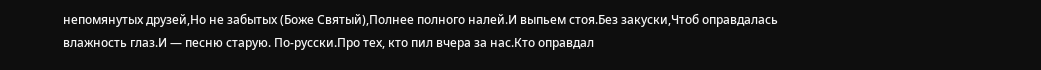непомянутых друзей,Но не забытых (Боже Святый),Полнее полного налей.И выпьем стоя.Без закуски,Чтоб оправдалась влажность глаз.И — песню старую. По-русски.Про тех, кто пил вчера за нас.Кто оправдал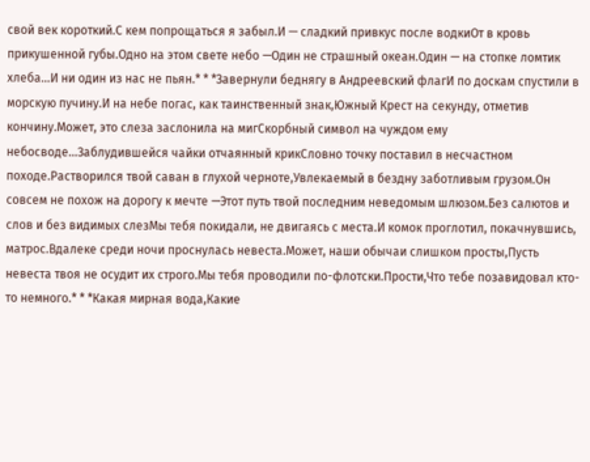свой век короткий.С кем попрощаться я забыл.И — сладкий привкус после водкиОт в кровь прикушенной губы.Одно на этом свете небо —Один не страшный океан.Один — на стопке ломтик хлеба…И ни один из нас не пьян.* * *Завернули беднягу в Андреевский флагИ по доскам спустили в морскую пучину.И на небе погас, как таинственный знак,Южный Крест на секунду, отметив кончину.Может, это слеза заслонила на мигСкорбный символ на чуждом ему небосводе…Заблудившейся чайки отчаянный крикСловно точку поставил в несчастном походе.Растворился твой саван в глухой черноте,Увлекаемый в бездну заботливым грузом.Он совсем не похож на дорогу к мечте —Этот путь твой последним неведомым шлюзом.Без салютов и слов и без видимых слезМы тебя покидали, не двигаясь с места.И комок проглотил, покачнувшись, матрос.Вдалеке среди ночи проснулась невеста.Может, наши обычаи слишком просты,Пусть невеста твоя не осудит их строго.Мы тебя проводили по-флотски.Прости,Что тебе позавидовал кто-то немного.* * *Какая мирная вода,Какие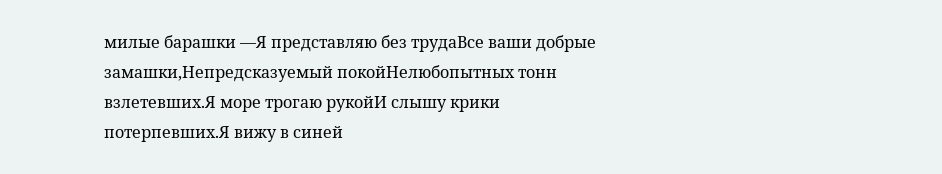милые барашки —Я представляю без трудаВсе ваши добрые замашки,Непредсказуемый покойНелюбопытных тонн взлетевших.Я море трогаю рукойИ слышу крики потерпевших.Я вижу в синей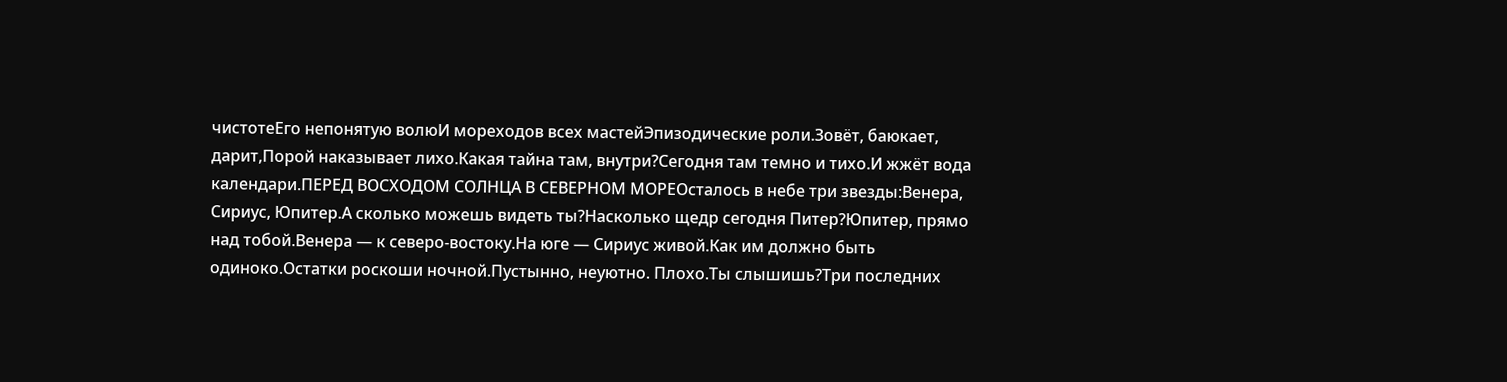чистотеЕго непонятую волюИ мореходов всех мастейЭпизодические роли.Зовёт, баюкает, дарит,Порой наказывает лихо.Какая тайна там, внутри?Сегодня там темно и тихо.И жжёт вода календари.ПЕРЕД ВОСХОДОМ СОЛНЦА В СЕВЕРНОМ МОРЕОсталось в небе три звезды:Венера, Сириус, Юпитер.А сколько можешь видеть ты?Насколько щедр сегодня Питер?Юпитер, прямо над тобой.Венера — к северо-востоку.На юге — Сириус живой.Как им должно быть одиноко.Остатки роскоши ночной.Пустынно, неуютно. Плохо.Ты слышишь?Три последних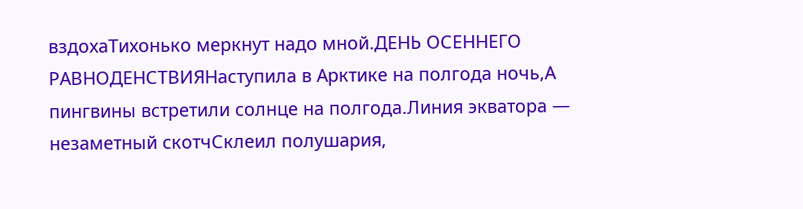вздохаТихонько меркнут надо мной.ДЕНЬ ОСЕННЕГО РАВНОДЕНСТВИЯНаступила в Арктике на полгода ночь,А пингвины встретили солнце на полгода.Линия экватора — незаметный скотчСклеил полушария,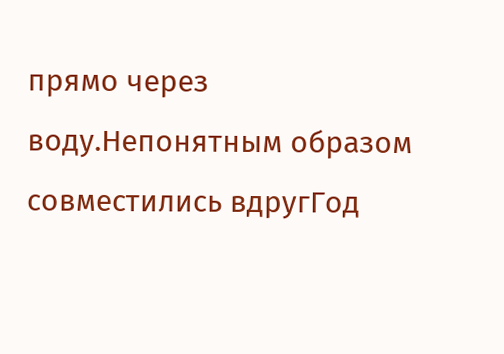прямо через воду.Непонятным образом совместились вдругГод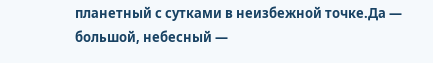планетный с сутками в неизбежной точке.Да — большой, небесный —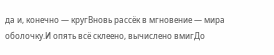да и, конечно — кругВновь рассёк в мгновение — мира оболочку.И опять всё склеено, вычислено вмигДо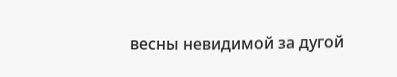весны невидимой за дугой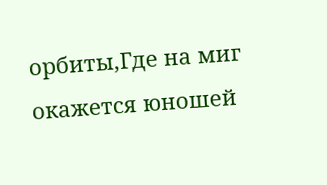орбиты,Где на миг окажется юношей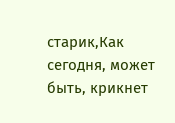старик,Как сегодня, может быть, крикнет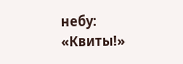небу: «Квиты!»